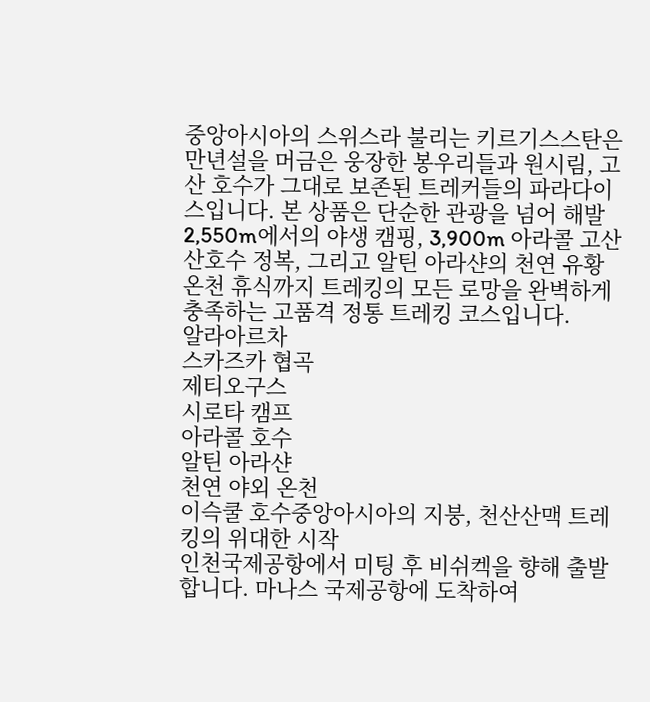중앙아시아의 스위스라 불리는 키르기스스탄은 만년설을 머금은 웅장한 봉우리들과 원시림, 고산 호수가 그대로 보존된 트레커들의 파라다이스입니다. 본 상품은 단순한 관광을 넘어 해발 2,550m에서의 야생 캠핑, 3,900m 아라콜 고산 산호수 정복, 그리고 알틴 아라샨의 천연 유황 온천 휴식까지 트레킹의 모든 로망을 완벽하게 충족하는 고품격 정통 트레킹 코스입니다.
알라아르차
스카즈카 협곡
제티오구스
시로타 캠프
아라콜 호수
알틴 아라샨
천연 야외 온천
이슥쿨 호수중앙아시아의 지붕, 천산산맥 트레킹의 위대한 시작
인천국제공항에서 미팅 후 비쉬켁을 향해 출발합니다. 마나스 국제공항에 도착하여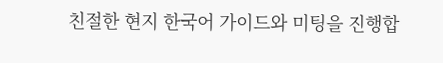친절한 현지 한국어 가이드와 미팅을 진행합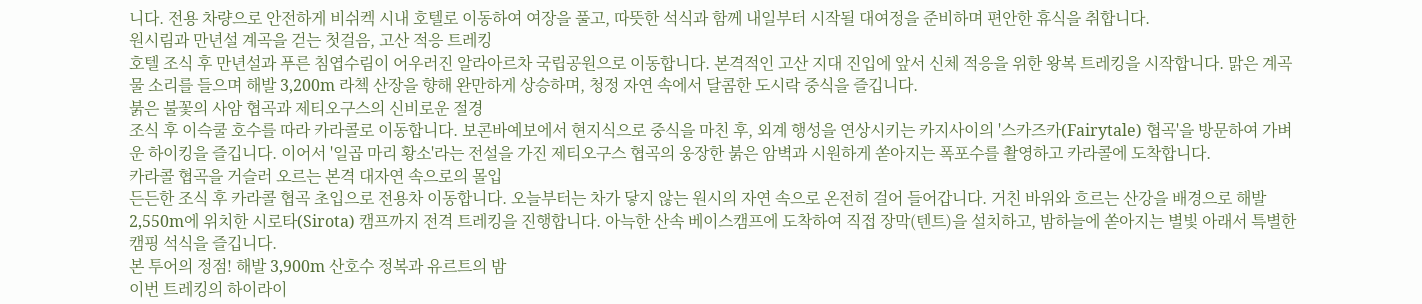니다. 전용 차량으로 안전하게 비쉬켁 시내 호텔로 이동하여 여장을 풀고, 따뜻한 석식과 함께 내일부터 시작될 대여정을 준비하며 편안한 휴식을 취합니다.
원시림과 만년설 계곡을 걷는 첫걸음, 고산 적응 트레킹
호텔 조식 후 만년설과 푸른 침엽수림이 어우러진 알라아르차 국립공원으로 이동합니다. 본격적인 고산 지대 진입에 앞서 신체 적응을 위한 왕복 트레킹을 시작합니다. 맑은 계곡물 소리를 들으며 해발 3,200m 라첵 산장을 향해 완만하게 상승하며, 청정 자연 속에서 달콤한 도시락 중식을 즐깁니다.
붉은 불꽃의 사암 협곡과 제티오구스의 신비로운 절경
조식 후 이슥쿨 호수를 따라 카라콜로 이동합니다. 보콘바예보에서 현지식으로 중식을 마친 후, 외계 행성을 연상시키는 카지사이의 '스카즈카(Fairytale) 협곡'을 방문하여 가벼운 하이킹을 즐깁니다. 이어서 '일곱 마리 황소'라는 전설을 가진 제티오구스 협곡의 웅장한 붉은 암벽과 시원하게 쏟아지는 폭포수를 촬영하고 카라콜에 도착합니다.
카라콜 협곡을 거슬러 오르는 본격 대자연 속으로의 몰입
든든한 조식 후 카라콜 협곡 초입으로 전용차 이동합니다. 오늘부터는 차가 닿지 않는 원시의 자연 속으로 온전히 걸어 들어갑니다. 거친 바위와 흐르는 산강을 배경으로 해발 2,550m에 위치한 시로타(Sirota) 캠프까지 전격 트레킹을 진행합니다. 아늑한 산속 베이스캠프에 도착하여 직접 장막(텐트)을 설치하고, 밤하늘에 쏟아지는 별빛 아래서 특별한 캠핑 석식을 즐깁니다.
본 투어의 정점! 해발 3,900m 산호수 정복과 유르트의 밤
이번 트레킹의 하이라이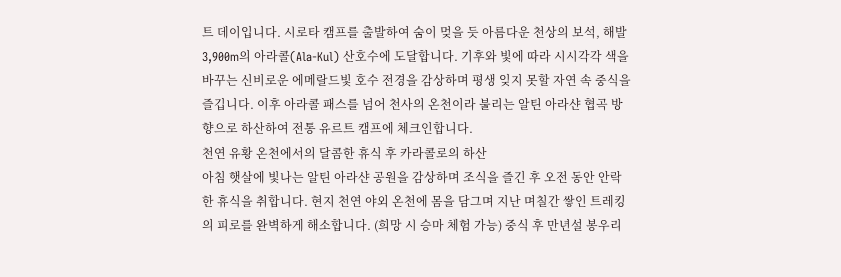트 데이입니다. 시로타 캠프를 출발하여 숨이 멎을 듯 아름다운 천상의 보석, 해발 3,900m의 아라콜(Ala-Kul) 산호수에 도달합니다. 기후와 빛에 따라 시시각각 색을 바꾸는 신비로운 에메랄드빛 호수 전경을 감상하며 평생 잊지 못할 자연 속 중식을 즐깁니다. 이후 아라콜 패스를 넘어 천사의 온천이라 불리는 알틴 아라샨 협곡 방향으로 하산하여 전통 유르트 캠프에 체크인합니다.
천연 유황 온천에서의 달콤한 휴식 후 카라콜로의 하산
아침 햇살에 빛나는 알틴 아라샨 공원을 감상하며 조식을 즐긴 후 오전 동안 안락한 휴식을 취합니다. 현지 천연 야외 온천에 몸을 담그며 지난 며칠간 쌓인 트레킹의 피로를 완벽하게 해소합니다. (희망 시 승마 체험 가능) 중식 후 만년설 봉우리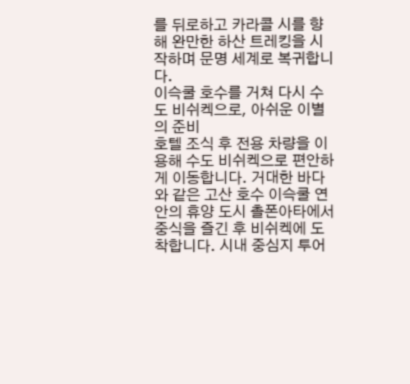를 뒤로하고 카라콜 시를 향해 완만한 하산 트레킹을 시작하며 문명 세계로 복귀합니다.
이슥쿨 호수를 거쳐 다시 수도 비쉬켁으로, 아쉬운 이별의 준비
호텔 조식 후 전용 차량을 이용해 수도 비쉬켁으로 편안하게 이동합니다. 거대한 바다와 같은 고산 호수 이슥쿨 연안의 휴양 도시 촐폰아타에서 중식을 즐긴 후 비쉬켁에 도착합니다. 시내 중심지 투어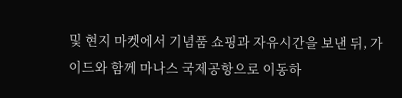및 현지 마켓에서 기념품 쇼핑과 자유시간을 보낸 뒤, 가이드와 함께 마나스 국제공항으로 이동하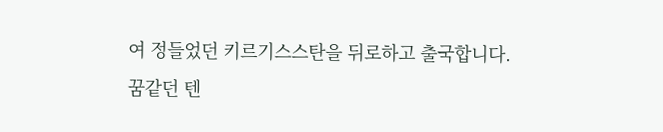여 정들었던 키르기스스탄을 뒤로하고 출국합니다.
꿈같던 텐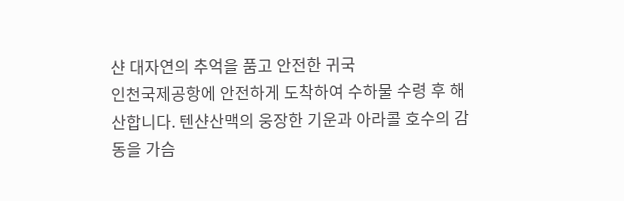샨 대자연의 추억을 품고 안전한 귀국
인천국제공항에 안전하게 도착하여 수하물 수령 후 해산합니다. 텐샨산맥의 웅장한 기운과 아라콜 호수의 감동을 가슴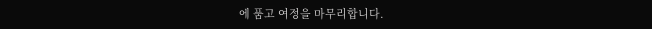에 품고 여정을 마무리합니다.